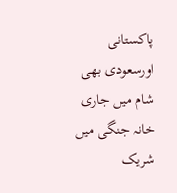پاکستانی اورسعودی بھی شام میں جاری خانہ جنگی میں شریک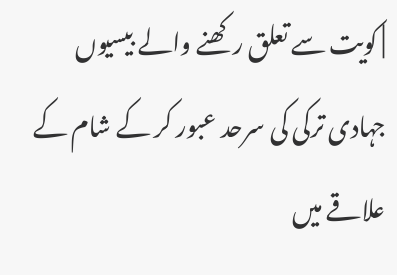| کویت سے تعلق رکھنے والے بیسیوں جہادی ترکی کی سرحد عبور کر کے شام کے علاقے میں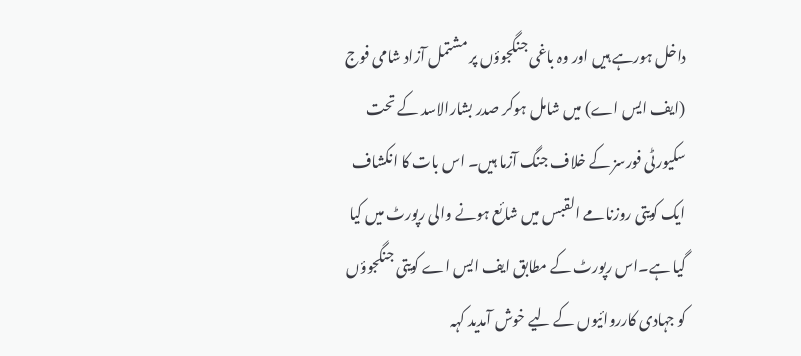داخل ہورہے ہیں اور وہ باغی جنگجوؤں پر مشتمل آزاد شامی فوج (ایف ایس اے) میں شامل ہوکر صدر بشارالاسد کے تحت سکیورٹی فورسز کے خلاف جنگ آزما ہیں۔ اس بات کا انکشاف ایک کویتی روزنامے القبس میں شائع ہونے والی رپورٹ میں کیا گیا ہے۔اس رپورٹ کے مطابق ایف ایس اے کویتی جنگجوؤں کو جہادی کارروائیوں کے لیے خوش آمدید کہہ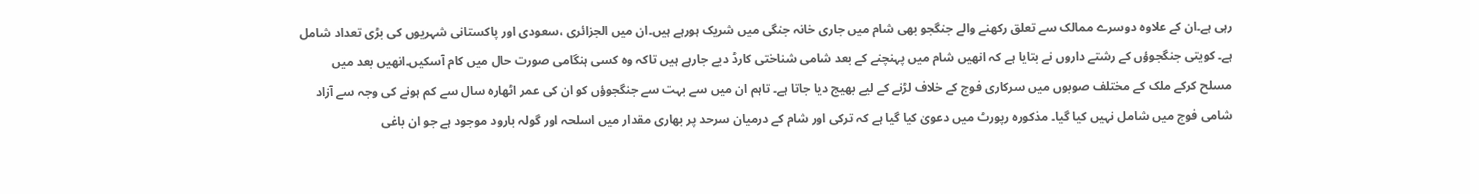رہی ہے۔ان کے علاوہ دوسرے ممالک سے تعلق رکھنے والے جنگجو بھی شام میں جاری خانہ جنگی میں شریک ہورہے ہیں۔ان میں الجزائری ،سعودی اور پاکستانی شہریوں کی بڑی تعداد شامل ہے۔ کویتی جنگجوؤں کے رشتے داروں نے بتایا ہے کہ انھیں شام میں پہنچنے کے بعد شامی شناختی کارڈ دیے جارہے ہیں تاکہ وہ کسی ہنگامی صورت حال میں کام آسکیں۔انھیں بعد میں مسلح کرکے ملک کے مختلف صوبوں میں سرکاری فوج کے خلاف لڑنے کے لیے بھیج دیا جاتا ہے۔ تاہم ان میں سے بہت سے جنگجوؤں کو ان کی عمر اٹھارہ سال سے کم ہونے کی وجہ سے آزاد شامی فوج میں شامل نہیں کیا گیا۔ مذکورہ رپورٹ میں دعویٰ کیا گیا ہے کہ ترکی اور شام کے درمیان سرحد پر بھاری مقدار میں اسلحہ اور گولہ بارود موجود ہے جو ان باغی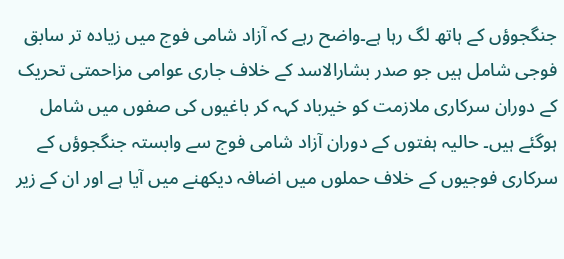جنگجوؤں کے ہاتھ لگ رہا ہے۔واضح رہے کہ آزاد شامی فوج میں زیادہ تر سابق فوجی شامل ہیں جو صدر بشارالاسد کے خلاف جاری عوامی مزاحمتی تحریک کے دوران سرکاری ملازمت کو خیرباد کہہ کر باغیوں کی صفوں میں شامل ہوگئے ہیں۔ حالیہ ہفتوں کے دوران آزاد شامی فوج سے وابستہ جنگجوؤں کے سرکاری فوجیوں کے خلاف حملوں میں اضافہ دیکھنے میں آیا ہے اور ان کے زیر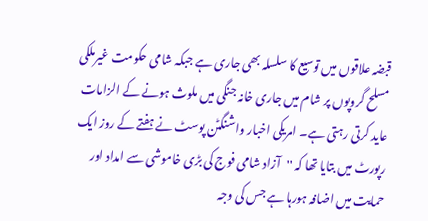قبضہ علاقوں میں توسیع کا سلسلہ بھی جاری ہے جبکہ شامی حکومت غیرملکی مسلح گروپوں پر شام میں جاری خانہ جنگی میں ملوث ہونے کے الزامات عاید کرتی رہتی ہے۔ امریکی اخبار واشنگٹن پوسٹ نے ہفتے کے روز ایک رپورٹ میں بتایا تھا کہ ''آزاد شامی فوج کی بڑی خاموشی سے امداد اور حمایت میں اضافہ ہورہا ہے جس کی وجہ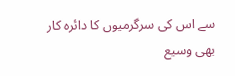سے اس کی سرگرمیوں کا دائرہ کار بھی وسیع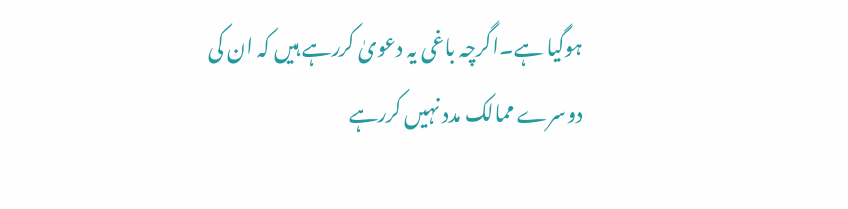ہوگیا ہے۔اگرچہ باغی یہ دعویٰ کررہے ہیں کہ ان کی دوسرے ممالک مدد نہیں کررہے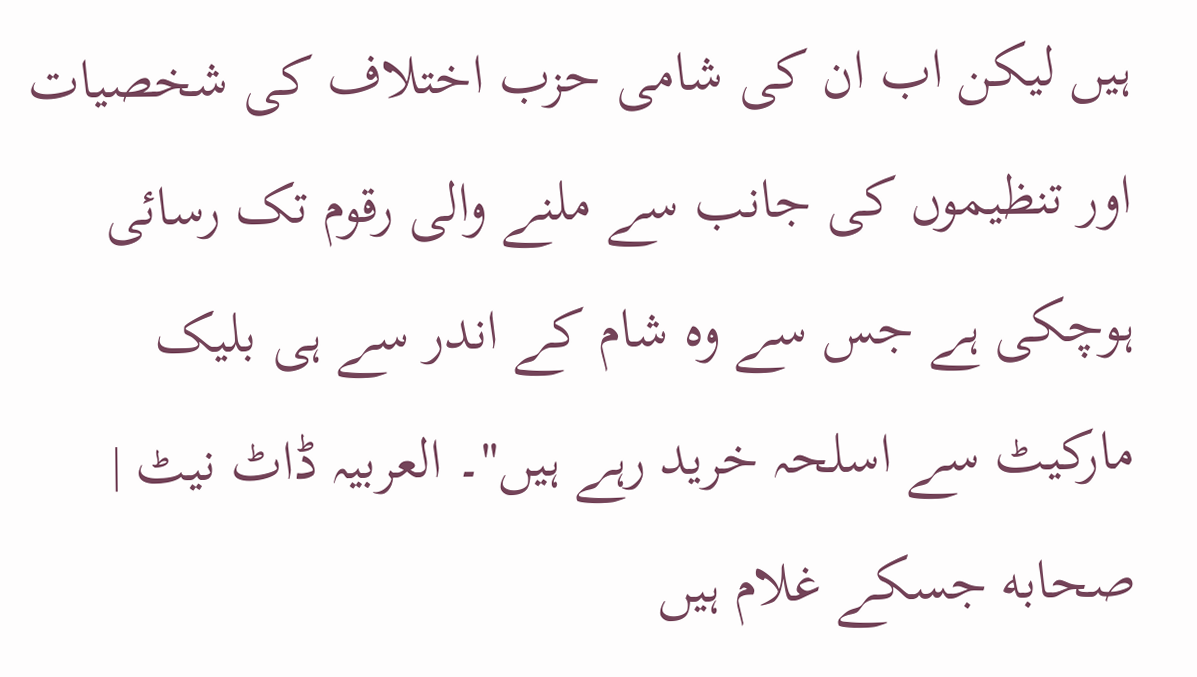ہیں لیکن اب ان کی شامی حزب اختلاف کی شخصیات اور تنظیموں کی جانب سے ملنے والی رقوم تک رسائی ہوچکی ہے جس سے وہ شام کے اندر سے ہی بلیک مارکیٹ سے اسلحہ خرید رہے ہیں''۔ العربیہ ڈاٹ نیٹ |
صحابه جسکے غلام ہیں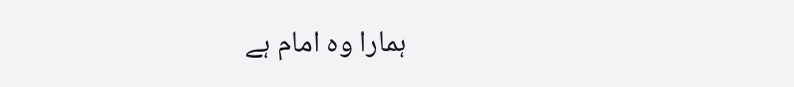ہمارا وہ امام ہے